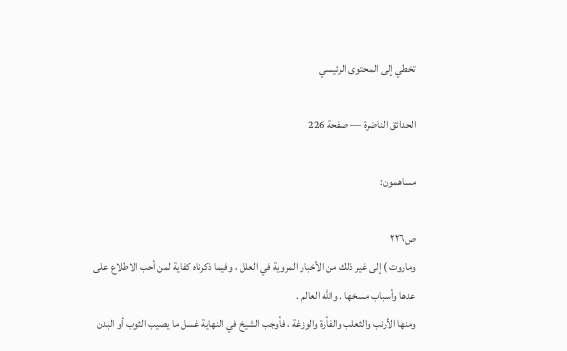تخطي إلى المحتوى الرئيسي

الحدائق الناضرة — صفحة 226

مساهمون:

ص٢٢٦
وماروت ) إلى غير ذلك من الأخبار المروية في العلل ، وفيما ذكرناه كفاية لمن أحب الاطلاع على عدها وأسباب مسخها . والله العالم .
ومنها الأرنب والثعلب والفأرة والوزغة ، فأوجب الشيخ في النهاية غسل ما يصيب الثوب أو البدن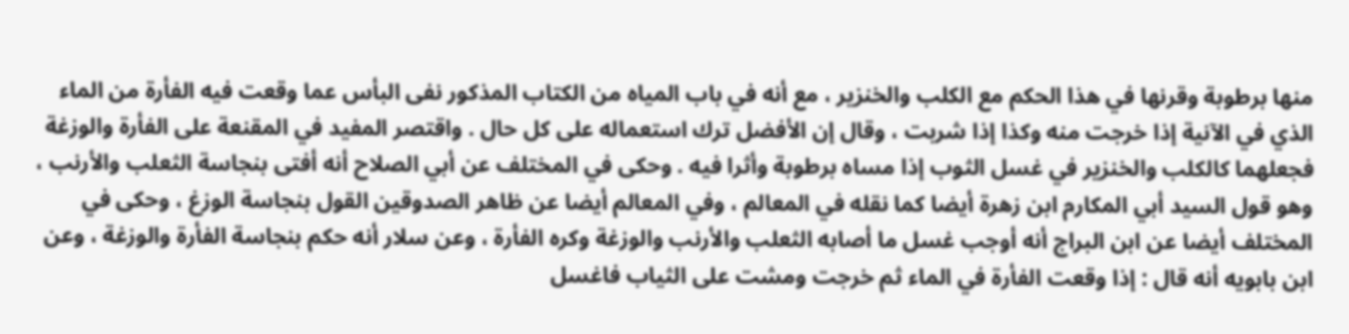منها برطوبة وقرنها في هذا الحكم مع الكلب والخنزير ، مع أنه في باب المياه من الكتاب المذكور نفى البأس عما وقعت فيه الفأرة من الماء الذي في الآنية إذا خرجت منه وكذا إذا شربت ، وقال إن الأفضل ترك استعماله على كل حال . واقتصر المفيد في المقنعة على الفأرة والوزغة فجعلهما كالكلب والخنزير في غسل الثوب إذا مساه برطوبة وأثرا فيه . وحكى في المختلف عن أبي الصلاح أنه أفتى بنجاسة الثعلب والأرنب ، وهو قول السيد أبي المكارم ابن زهرة أيضا كما نقله في المعالم ، وفي المعالم أيضا عن ظاهر الصدوقين القول بنجاسة الوزغ ، وحكى في المختلف أيضا عن ابن البراج أنه أوجب غسل ما أصابه الثعلب والأرنب والوزغة وكره الفأرة ، وعن سلار أنه حكم بنجاسة الفأرة والوزغة ، وعن ابن بابويه أنه قال : إذا وقعت الفأرة في الماء ثم خرجت ومشت على الثياب فاغسل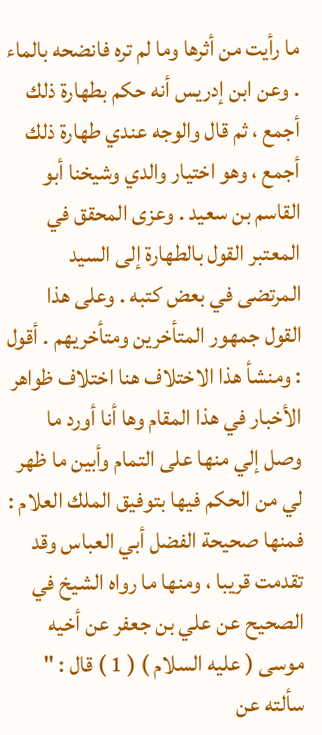ما رأيت من أثرها وما لم تره فانضحه بالماء . وعن ابن إدريس أنه حكم بطهارة ذلك أجمع ، ثم قال والوجه عندي طهارة ذلك أجمع ، وهو اختيار والدي وشيخنا أبو القاسم بن سعيد . وعزى المحقق في المعتبر القول بالطهارة إلى السيد المرتضى في بعض كتبه . وعلى هذا القول جمهور المتأخرين ومتأخريهم . أقول : ومنشأ هذا الاختلاف هنا اختلاف ظواهر الأخبار في هذا المقام وها أنا أورد ما وصل إلي منها على التمام وأبين ما ظهر لي من الحكم فيها بتوفيق الملك العلام : فمنها صحيحة الفضل أبي العباس وقد تقدمت قريبا ، ومنها ما رواه الشيخ في الصحيح عن علي بن جعفر عن أخيه موسى ( عليه السلام ) ( 1 ) قال : " سألته عن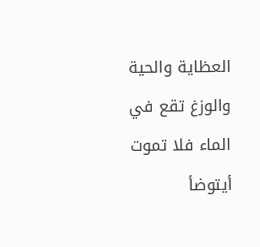العظاية والحية والوزغ تقع في الماء فلا تموت أيتوضأ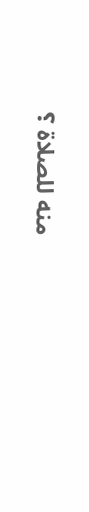منه للصلاة ؟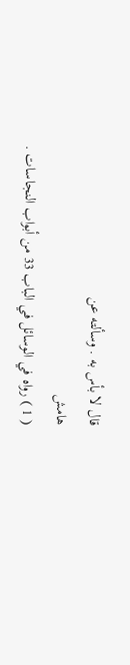قال لا بأس به . وسألته عن
هامش
( 1 ) رواه في الوسائل في الباب 33 من أبواب النجاسات .